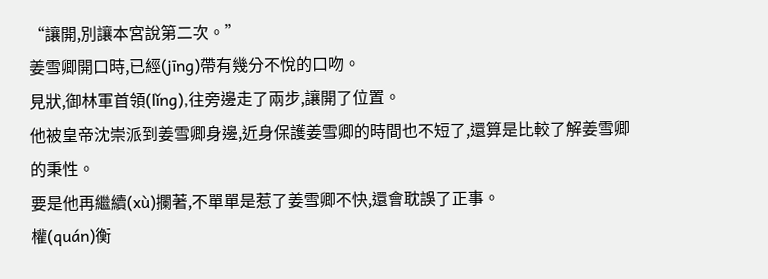“讓開,別讓本宮說第二次。”
姜雪卿開口時,已經(jīng)帶有幾分不悅的口吻。
見狀,御林軍首領(lǐng),往旁邊走了兩步,讓開了位置。
他被皇帝沈崇派到姜雪卿身邊,近身保護姜雪卿的時間也不短了,還算是比較了解姜雪卿的秉性。
要是他再繼續(xù)攔著,不單單是惹了姜雪卿不快,還會耽誤了正事。
權(quán)衡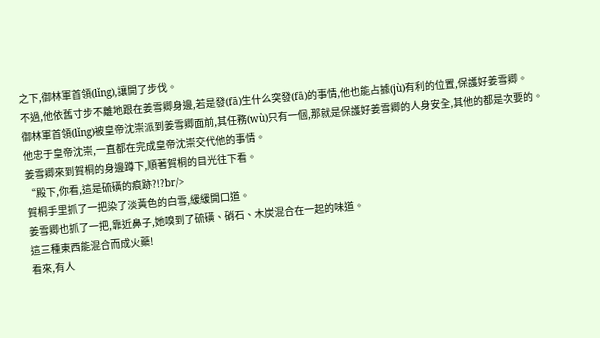之下,御林軍首領(lǐng),讓開了步伐。
不過,他依舊寸步不離地跟在姜雪卿身邊,若是發(fā)生什么突發(fā)的事情,他也能占據(jù)有利的位置,保護好姜雪卿。
御林軍首領(lǐng)被皇帝沈崇派到姜雪卿面前,其任務(wù)只有一個,那就是保護好姜雪卿的人身安全,其他的都是次要的。
他忠于皇帝沈崇,一直都在完成皇帝沈崇交代他的事情。
姜雪卿來到賀桐的身邊蹲下,順著賀桐的目光往下看。
“殿下,你看,這是硫磺的痕跡?!?br/>
賀桐手里抓了一把染了淡黃色的白雪,緩緩開口道。
姜雪卿也抓了一把,靠近鼻子,她嗅到了硫磺、硝石、木炭混合在一起的味道。
這三種東西能混合而成火藥!
看來,有人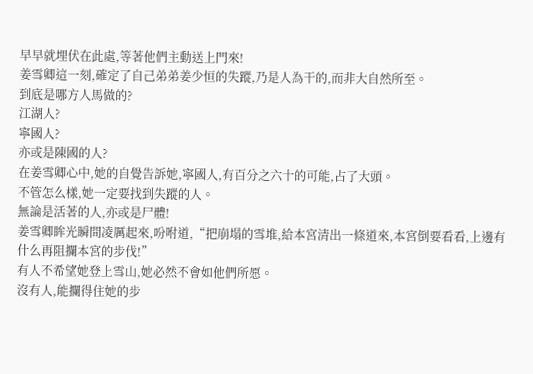早早就埋伏在此處,等著他們主動送上門來!
姜雪卿這一刻,確定了自己弟弟姜少恒的失蹤,乃是人為干的,而非大自然所至。
到底是哪方人馬做的?
江湖人?
寧國人?
亦或是陳國的人?
在姜雪卿心中,她的自覺告訴她,寧國人,有百分之六十的可能,占了大頭。
不管怎么樣,她一定要找到失蹤的人。
無論是活著的人,亦或是尸體!
姜雪卿眸光瞬間凌厲起來,吩咐道,“把崩塌的雪堆,給本宮清出一條道來,本宮倒要看看,上邊有什么再阻攔本宮的步伐!”
有人不希望她登上雪山,她必然不會如他們所愿。
沒有人,能攔得住她的步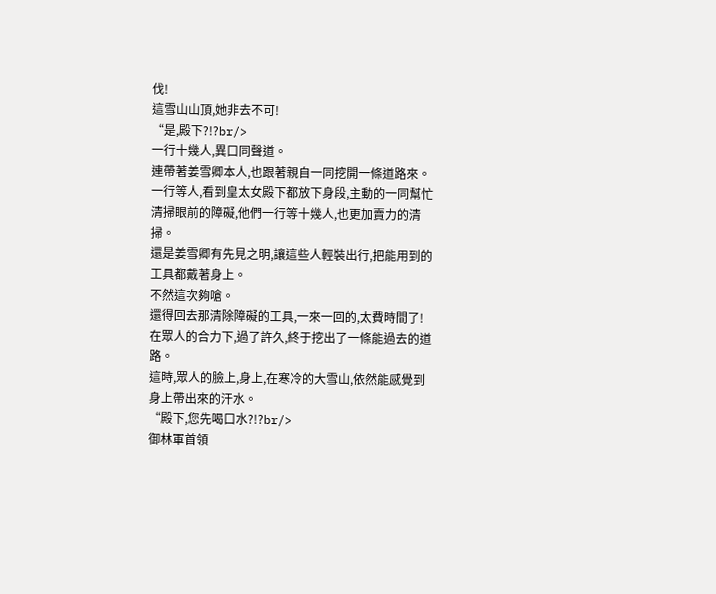伐!
這雪山山頂,她非去不可!
“是,殿下?!?br/>
一行十幾人,異口同聲道。
連帶著姜雪卿本人,也跟著親自一同挖開一條道路來。
一行等人,看到皇太女殿下都放下身段,主動的一同幫忙清掃眼前的障礙,他們一行等十幾人,也更加賣力的清掃。
還是姜雪卿有先見之明,讓這些人輕裝出行,把能用到的工具都戴著身上。
不然這次夠嗆。
還得回去那清除障礙的工具,一來一回的,太費時間了!
在眾人的合力下,過了許久,終于挖出了一條能過去的道路。
這時,眾人的臉上,身上,在寒冷的大雪山,依然能感覺到身上帶出來的汗水。
“殿下,您先喝口水?!?br/>
御林軍首領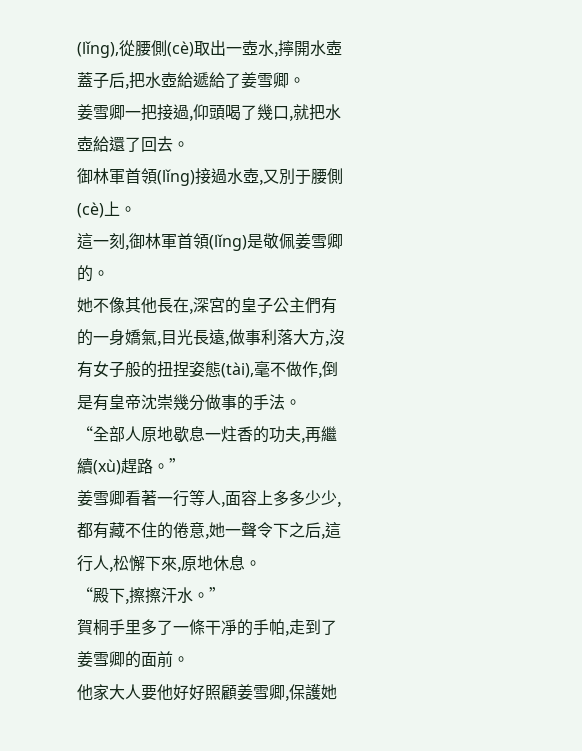(lǐng),從腰側(cè)取出一壺水,擰開水壺蓋子后,把水壺給遞給了姜雪卿。
姜雪卿一把接過,仰頭喝了幾口,就把水壺給還了回去。
御林軍首領(lǐng)接過水壺,又別于腰側(cè)上。
這一刻,御林軍首領(lǐng)是敬佩姜雪卿的。
她不像其他長在,深宮的皇子公主們有的一身嬌氣,目光長遠,做事利落大方,沒有女子般的扭捏姿態(tài),毫不做作,倒是有皇帝沈崇幾分做事的手法。
“全部人原地歇息一炷香的功夫,再繼續(xù)趕路。”
姜雪卿看著一行等人,面容上多多少少,都有藏不住的倦意,她一聲令下之后,這行人,松懈下來,原地休息。
“殿下,擦擦汗水。”
賀桐手里多了一條干凈的手帕,走到了姜雪卿的面前。
他家大人要他好好照顧姜雪卿,保護她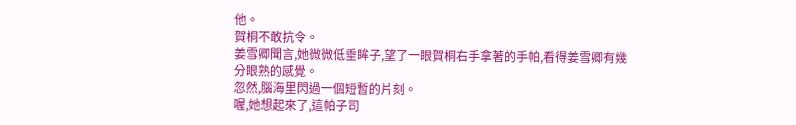他。
賀桐不敢抗令。
姜雪卿聞言,她微微低垂眸子,望了一眼賀桐右手拿著的手帕,看得姜雪卿有幾分眼熟的感覺。
忽然,腦海里閃過一個短暫的片刻。
喔,她想起來了,這帕子司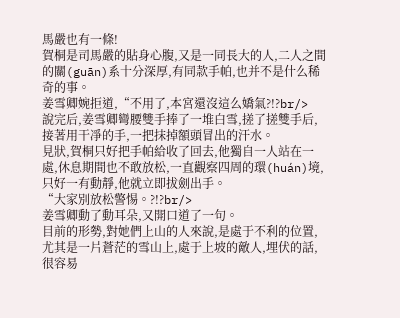馬嚴也有一條!
賀桐是司馬嚴的貼身心腹,又是一同長大的人,二人之間的關(guān)系十分深厚,有同款手帕,也并不是什么稀奇的事。
姜雪卿婉拒道,“不用了,本宮還沒這么嬌氣?!?br/>
說完后,姜雪卿彎腰雙手捧了一堆白雪,搓了搓雙手后,接著用干凈的手,一把抹掉額頭冒出的汗水。
見狀,賀桐只好把手帕給收了回去,他獨自一人站在一處,休息期間也不敢放松,一直觀察四周的環(huán)境,只好一有動靜,他就立即拔劍出手。
“大家別放松警惕。?!?br/>
姜雪卿動了動耳朵,又開口道了一句。
目前的形勢,對她們上山的人來說,是處于不利的位置,尤其是一片蒼茫的雪山上,處于上坡的敵人,埋伏的話,很容易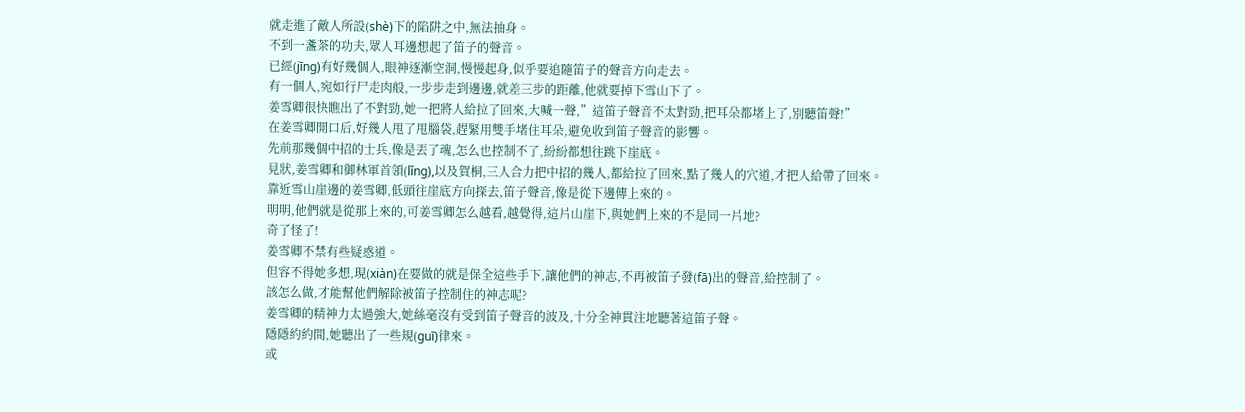就走進了敵人所設(shè)下的陷阱之中,無法抽身。
不到一盞茶的功夫,眾人耳邊想起了笛子的聲音。
已經(jīng)有好幾個人,眼神逐漸空洞,慢慢起身,似乎要追隨笛子的聲音方向走去。
有一個人,宛如行尸走肉般,一步步走到邊邊,就差三步的距離,他就要掉下雪山下了。
姜雪卿很快瞧出了不對勁,她一把將人給拉了回來,大喊一聲,”這笛子聲音不太對勁,把耳朵都堵上了,別聽笛聲!”
在姜雪卿開口后,好幾人甩了甩腦袋,趕緊用雙手堵住耳朵,避免收到笛子聲音的影響。
先前那幾個中招的士兵,像是丟了魂,怎么也控制不了,紛紛都想往跳下崖底。
見狀,姜雪卿和御林軍首領(lǐng),以及賀桐,三人合力把中招的幾人,都給拉了回來,點了幾人的穴道,才把人給帶了回來。
靠近雪山崖邊的姜雪卿,低頭往崖底方向探去,笛子聲音,像是從下邊傳上來的。
明明,他們就是從那上來的,可姜雪卿怎么越看,越覺得,這片山崖下,與她們上來的不是同一片地?
奇了怪了!
姜雪卿不禁有些疑惑道。
但容不得她多想,現(xiàn)在要做的就是保全這些手下,讓他們的神志,不再被笛子發(fā)出的聲音,給控制了。
該怎么做,才能幫他們解除被笛子控制住的神志呢?
姜雪卿的精神力太過強大,她絲毫沒有受到笛子聲音的波及,十分全神貫注地聽著這笛子聲。
隱隱約約間,她聽出了一些規(guī)律來。
或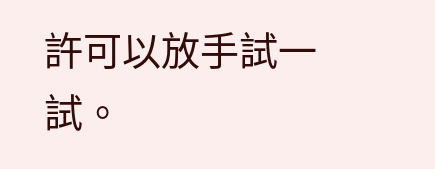許可以放手試一試。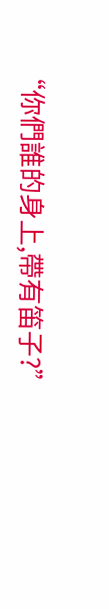“你們誰的身上,帶有笛子?”